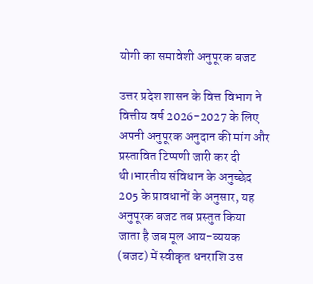योगी का समावेशी अनुपूरक बजट

उत्तर प्रदेश शासन के वित्त विभाग ने वित्तीय वर्ष 2026-2027 के लिए अपनी अनुपूरक अनुदान की मांग और प्रस्तावित टिप्पणी जारी कर दी थी।भारतीय संविधान के अनुच्छेद 205 के प्रावधानों के अनुसार, यह अनुपूरक बजट तब प्रस्तुत किया जाता है जब मूल आय-व्ययक (बजट) में स्वीकृत धनराशि उस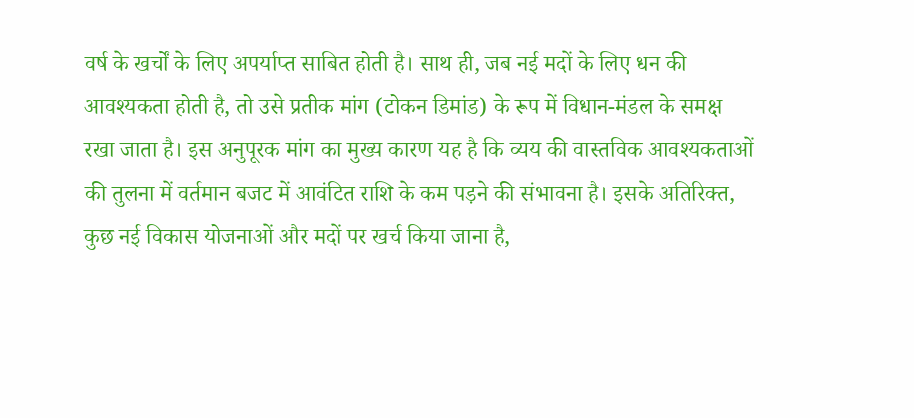वर्ष के खर्चों के लिए अपर्याप्त साबित होती है। साथ ही, जब नई मदों के लिए धन की आवश्यकता होती है, तो उसे प्रतीक मांग (टोकन डिमांड) के रूप में विधान-मंडल के समक्ष रखा जाता है। इस अनुपूरक मांग का मुख्य कारण यह है कि व्यय की वास्तविक आवश्यकताओं की तुलना में वर्तमान बजट में आवंटित राशि के कम पड़ने की संभावना है। इसके अतिरिक्त, कुछ नई विकास योजनाओं और मदों पर खर्च किया जाना है,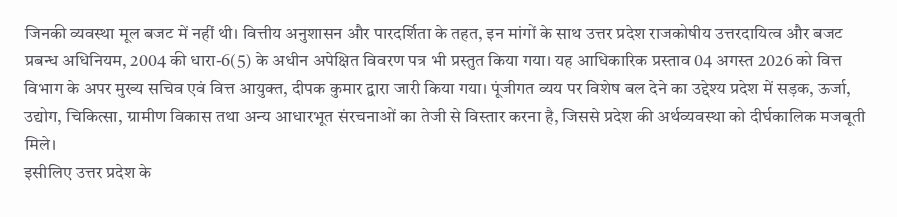जिनकी व्यवस्था मूल बजट में नहीं थी। वित्तीय अनुशासन और पारदर्शिता के तहत, इन मांगों के साथ उत्तर प्रदेश राजकोषीय उत्तरदायित्व और बजट प्रबन्ध अधिनियम, 2004 की धारा-6(5) के अधीन अपेक्षित विवरण पत्र भी प्रस्तुत किया गया। यह आधिकारिक प्रस्ताव 04 अगस्त 2026 को वित्त विभाग के अपर मुख्य सचिव एवं वित्त आयुक्त, दीपक कुमार द्वारा जारी किया गया। पूंजीगत व्यय पर विशेष बल देने का उद्देश्य प्रदेश में सड़क, ऊर्जा, उद्योग, चिकित्सा, ग्रामीण विकास तथा अन्य आधारभूत संरचनाओं का तेजी से विस्तार करना है, जिससे प्रदेश की अर्थव्यवस्था को दीर्घकालिक मजबूती मिले।
इसीलिए उत्तर प्रदेश के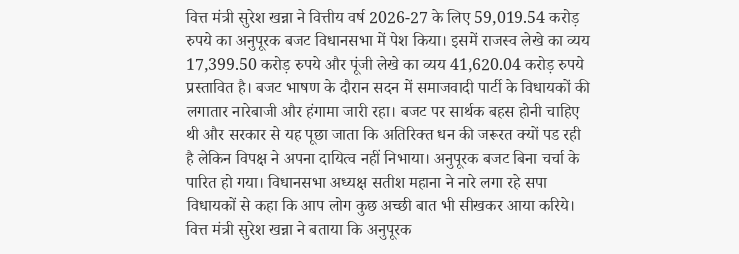वित्त मंत्री सुरेश खन्ना ने वित्तीय वर्ष 2026-27 के लिए 59,019.54 करोड़ रुपये का अनुपूरक बजट विधानसभा में पेश किया। इसमें राजस्व लेखे का व्यय 17,399.50 करोड़ रुपये और पूंजी लेखे का व्यय 41,620.04 करोड़ रुपये प्रस्तावित है। बजट भाषण के दौरान सदन में समाजवादी पार्टी के विधायकों की लगातार नारेबाजी और हंगामा जारी रहा। बजट पर सार्थक बहस होनी चाहिए थी और सरकार से यह पूछा जाता कि अतिरिक्त धन की जरूरत क्यों पड रही है लेकिन विपक्ष ने अपना दायित्व नहीं निभाया। अनुपूरक बजट बिना चर्चा के पारित हो गया। विधानसभा अध्यक्ष सतीश महाना ने नारे लगा रहे सपा विधायकों से कहा कि आप लोग कुछ अच्छी बात भी सीखकर आया करिये।
वित्त मंत्री सुरेश खन्ना ने बताया कि अनुपूरक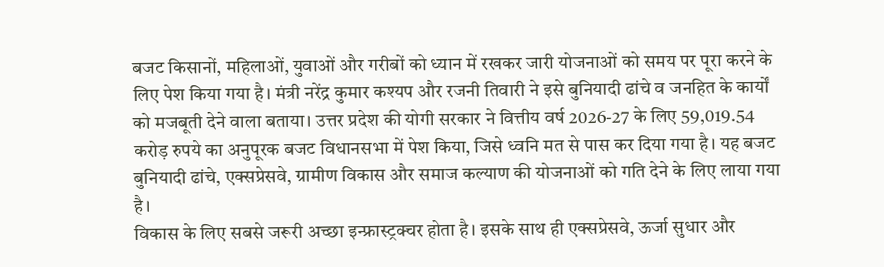बजट किसानों, महिलाओं, युवाओं और गरीबों को ध्यान में रखकर जारी योजनाओं को समय पर पूरा करने के लिए पेश किया गया है। मंत्री नरेंद्र कुमार कश्यप और रजनी तिवारी ने इसे बुनियादी ढांचे व जनहित के कार्यों को मजबूती देने वाला बताया। उत्तर प्रदेश की योगी सरकार ने वित्तीय वर्ष 2026-27 के लिए 59,019.54 करोड़ रुपये का अनुपूरक बजट विधानसभा में पेश किया, जिसे ध्वनि मत से पास कर दिया गया है। यह बजट बुनियादी ढांचे, एक्सप्रेसवे, ग्रामीण विकास और समाज कल्याण की योजनाओं को गति देने के लिए लाया गया है।
विकास के लिए सबसे जरूरी अच्छा इन्फ्रास्ट्रक्चर होता है। इसके साथ ही एक्सप्रेसवे, ऊर्जा सुधार और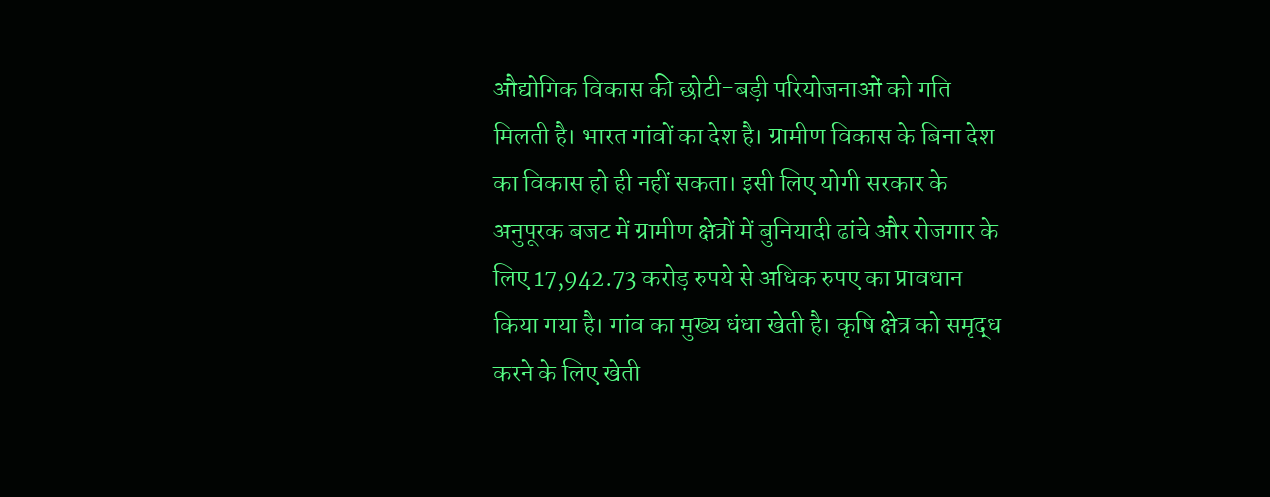औद्योगिक विकास की छोटी-बड़ी परियोजनाओं को गति मिलती है। भारत गांवों का देश है। ग्रामीण विकास के बिना देश का विकास हो ही नहीं सकता। इसी लिए योगी सरकार के अनुपूरक बजट में ग्रामीण क्षेत्रों में बुनियादी ढांचे और रोजगार के लिए 17,942.73 करोड़ रुपये से अधिक रुपए का प्रावधान किया गया है। गांव का मुख्य धंधा खेती है। कृषि क्षेत्र को समृद्ध करने के लिए खेती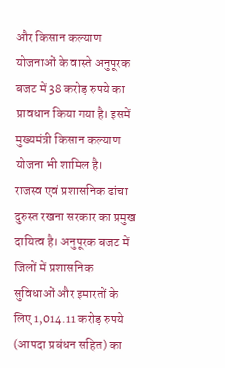और किसान कल्याण योजनाओं के वास्ते अनुपूरक बजट में 38 करोड़ रुपये का प्रावधान किया गया है। इसमें मुख्यमंत्री किसान कल्याण योजना भी शामिल है।
राजस्व एवं प्रशासनिक ढांचा दुरुस्त रखना सरकार का प्रमुख दायित्व है। अनुपूरक बजट में जिलों में प्रशासनिक सुविधाओं और इमारतों के लिए 1,014.11 करोड़ रुपये (आपदा प्रबंधन सहित) का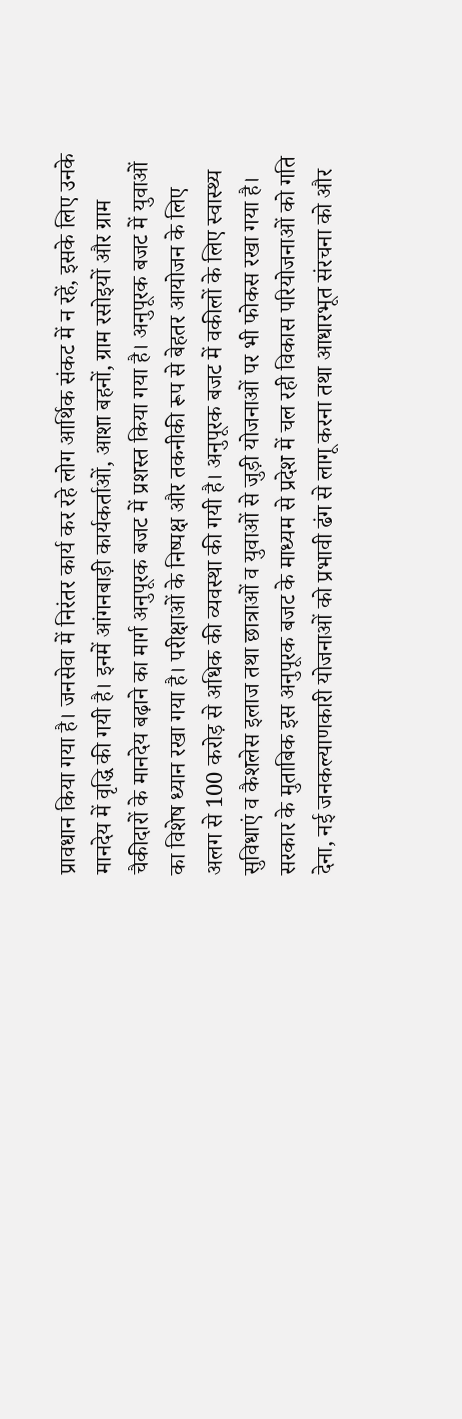प्रावधान किया गया है। जनसेवा में निरंतर कार्य कर रहे लोग आर्थिक संकट में न रहें, इसके लिए उनके मानदेय में वृद्धि की गयी है। इनमें आंगनबाड़ी कार्यकर्ताओं, आशा बहनों, ग्राम रसोइयों और ग्राम चैकीदारों के मानदेय बढ़ाने का मार्ग अनुपूरक बजट में प्रशस्त किया गया है। अनुपूरक बजट में युवाओं का विशेष ध्यान रखा गया है। परीक्षाओं के निष्पक्ष और तकनीकी रूप से बेहतर आयोजन के लिए अलग से 100 करोड़ से अधिक की व्यवस्था की गयी है। अनुपूरक बजट में वकीलों के लिए स्वास्थ्य सुविधाएं व कैशलेस इलाज तथा छात्राओं व युवाओं से जुड़ी योजनाओं पर भी फोकस रखा गया है।
सरकार के मुताबिक इस अनुपूरक बजट के माध्यम से प्रदेश में चल रही विकास परियोजनाओं को गति देना, नई जनकल्याणकारी योजनाओं को प्रभावी ढंग से लागू करना तथा आधारभूत संरचना को और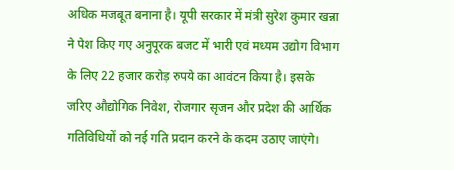अधिक मजबूत बनाना है। यूपी सरकार में मंत्री सुरेश कुमार खन्ना ने पेश किए गए अनुपूरक बजट में भारी एवं मध्यम उद्योग विभाग के लिए 22 हजार करोड़ रुपये का आवंटन किया है। इसके जरिए औद्योगिक निवेश, रोजगार सृजन और प्रदेश की आर्थिक गतिविधियों को नई गति प्रदान करने के कदम उठाए जाएंगे।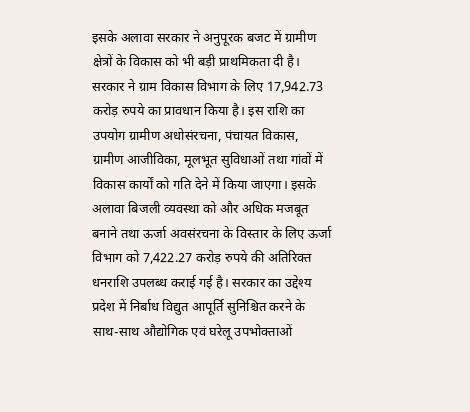इसके अलावा सरकार ने अनुपूरक बजट में ग्रामीण क्षेत्रों के विकास को भी बड़ी प्राथमिकता दी है।
सरकार ने ग्राम विकास विभाग के लिए 17,942.73 करोड़ रुपये का प्रावधान किया है। इस राशि का उपयोग ग्रामीण अधोसंरचना, पंचायत विकास, ग्रामीण आजीविका, मूलभूत सुविधाओं तथा गांवों में विकास कार्यों को गति देने में किया जाएगा। इसके अलावा बिजली व्यवस्था को और अधिक मजबूत बनाने तथा ऊर्जा अवसंरचना के विस्तार के लिए ऊर्जा विभाग को 7,422.27 करोड़ रुपये की अतिरिक्त धनराशि उपलब्ध कराई गई है। सरकार का उद्देश्य प्रदेश में निर्बाध विद्युत आपूर्ति सुनिश्चित करने के साथ-साथ औद्योगिक एवं घरेलू उपभोक्ताओं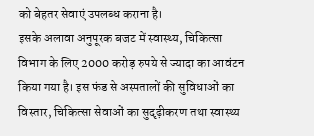को बेहतर सेवाएं उपलब्ध कराना है।
इसके अलावा अनुपूरक बजट में स्वास्थ्य, चिकित्सा विभाग के लिए 2000 करोड़ रुपये से ज्यादा का आवंटन किया गया है। इस फंड से अस्पतालों की सुविधाओं का विस्तार, चिकित्सा सेवाओं का सुदृढ़ीकरण तथा स्वास्थ्य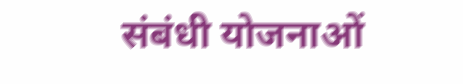संबंधी योजनाओं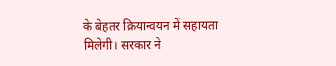के बेहतर क्रियान्वयन में सहायता मिलेगी। सरकार ने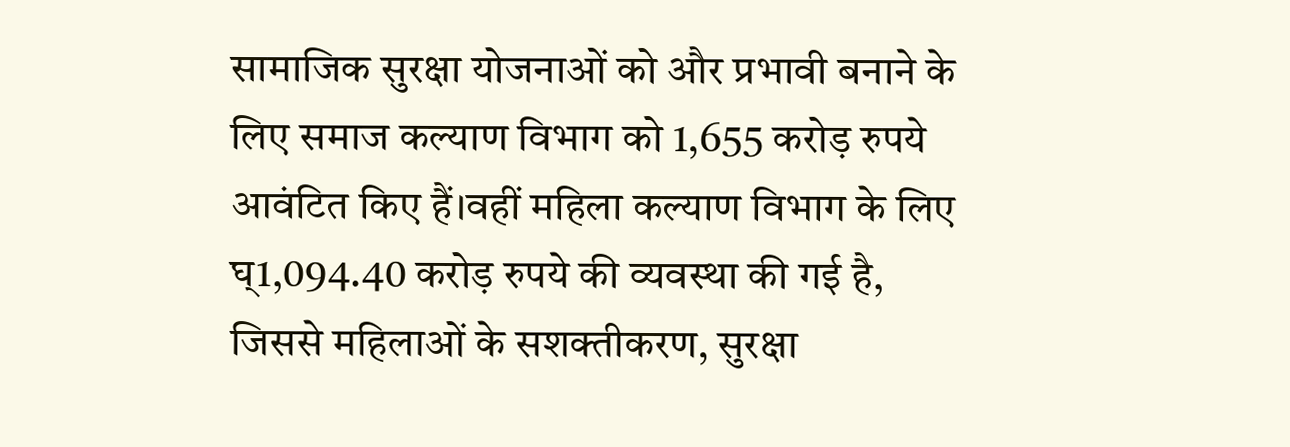सामाजिक सुरक्षा योजनाओं को और प्रभावी बनाने के लिए समाज कल्याण विभाग को 1,655 करोड़ रुपये आवंटित किए हैं।वहीं महिला कल्याण विभाग के लिए घ्1,094.40 करोड़ रुपये की व्यवस्था की गई है, जिससे महिलाओं के सशक्तीकरण, सुरक्षा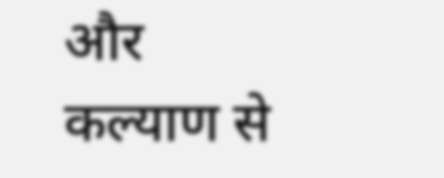और
कल्याण से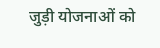जुड़ी योजनाओं को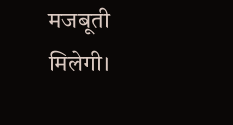मजबूती मिलेगी।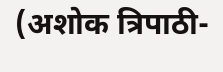(अशोक त्रिपाठी-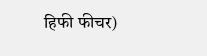हिफी फीचर)